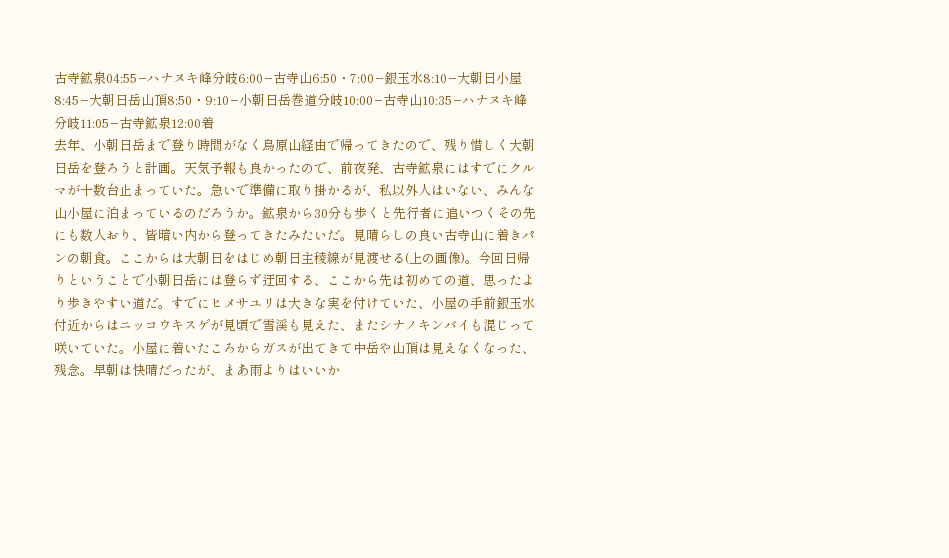古寺鉱泉04:55−ハナヌキ峰分岐6:00−古寺山6:50・7:00−銀玉水8:10−大朝日小屋8:45−大朝日岳山頂8:50・9:10−小朝日岳巻道分岐10:00−古寺山10:35−ハナヌキ峰分岐11:05−古寺鉱泉12:00着
去年、小朝日岳まで登り時間がなく鳥原山経由で帰ってきたので、残り惜しく大朝日岳を登ろうと計画。天気予報も良かったので、前夜発、古寺鉱泉にはすでにクルマが十数台止まっていた。急いで準備に取り掛かるが、私以外人はいない、みんな山小屋に泊まっているのだろうか。鉱泉から30分も歩くと先行者に追いつくその先にも数人おり、皆暗い内から登ってきたみたいだ。見晴らしの良い古寺山に着きパンの朝食。ここからは大朝日をはじめ朝日主稜線が見渡せる(上の画像)。今回日帰りということで小朝日岳には登らず迂回する、ここから先は初めての道、思ったより歩きやすい道だ。すでにヒメサユリは大きな実を付けていた、小屋の手前銀玉水付近からはニッコウキスゲが見頃で雪渓も見えた、またシナノキンバイも混じって咲いていた。小屋に着いたころからガスが出てきて中岳や山頂は見えなくなった、残念。早朝は快晴だったが、まあ雨よりはいいか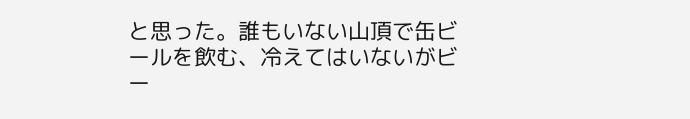と思った。誰もいない山頂で缶ビールを飲む、冷えてはいないがビー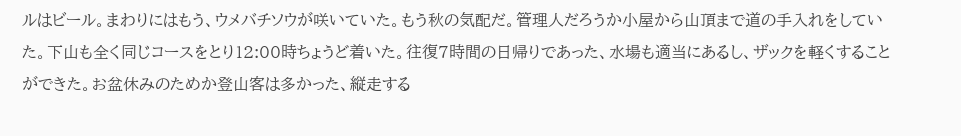ルはビール。まわりにはもう、ウメバチソウが咲いていた。もう秋の気配だ。管理人だろうか小屋から山頂まで道の手入れをしていた。下山も全く同じコースをとり12:00時ちょうど着いた。往復7時間の日帰りであった、水場も適当にあるし、ザックを軽くすることができた。お盆休みのためか登山客は多かった、縦走する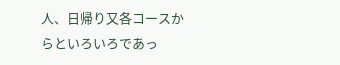人、日帰り又各コースからといろいろであっ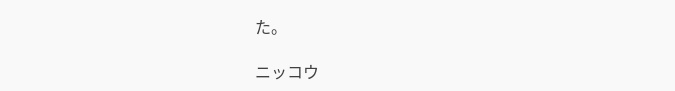た。

ニッコウ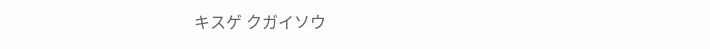キスゲ クガイソウ